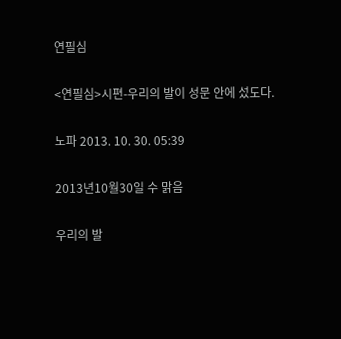연필심

<연필심>시편-우리의 발이 성문 안에 섰도다.

노파 2013. 10. 30. 05:39

2013년10월30일 수 맑음

우리의 발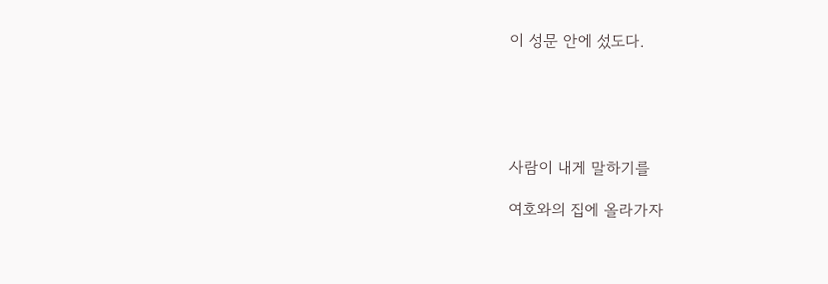이 성문 안에 섰도다.





사람이 내게 말하기를

여호와의 집에 올라가자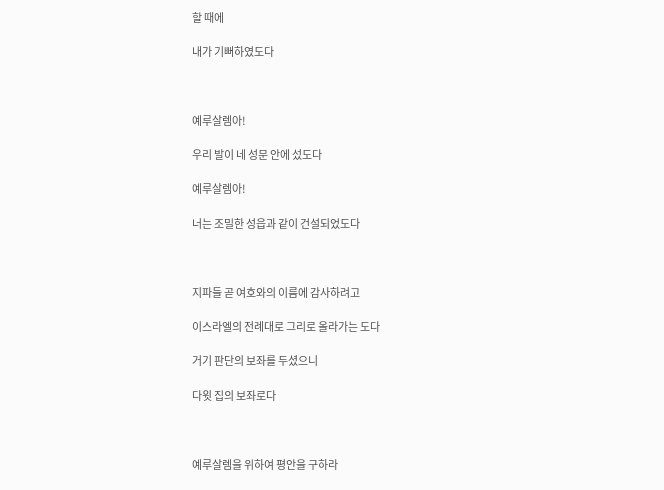할 때에

내가 기뻐하였도다



예루살렘아!

우리 발이 네 성문 안에 섰도다

예루살렘아!

너는 조밀한 성읍과 같이 건설되었도다



지파들 곧 여호와의 이름에 감사하려고

이스라엘의 전례대로 그리로 올라가는 도다

거기 판단의 보좌를 두셨으니

다윗 집의 보좌로다



예루살렘을 위하여 평안을 구하라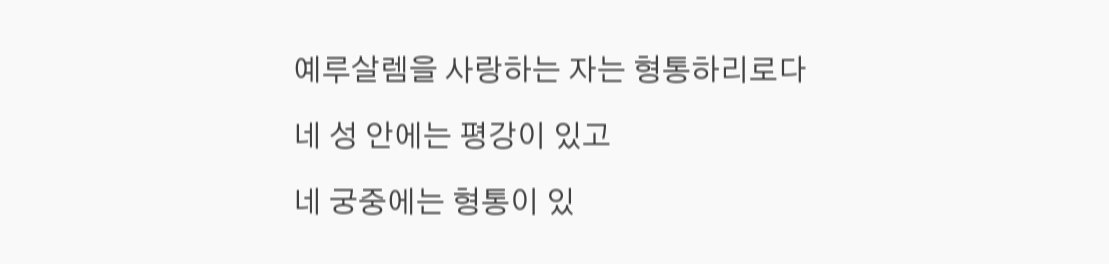예루살렘을 사랑하는 자는 형통하리로다

네 성 안에는 평강이 있고

네 궁중에는 형통이 있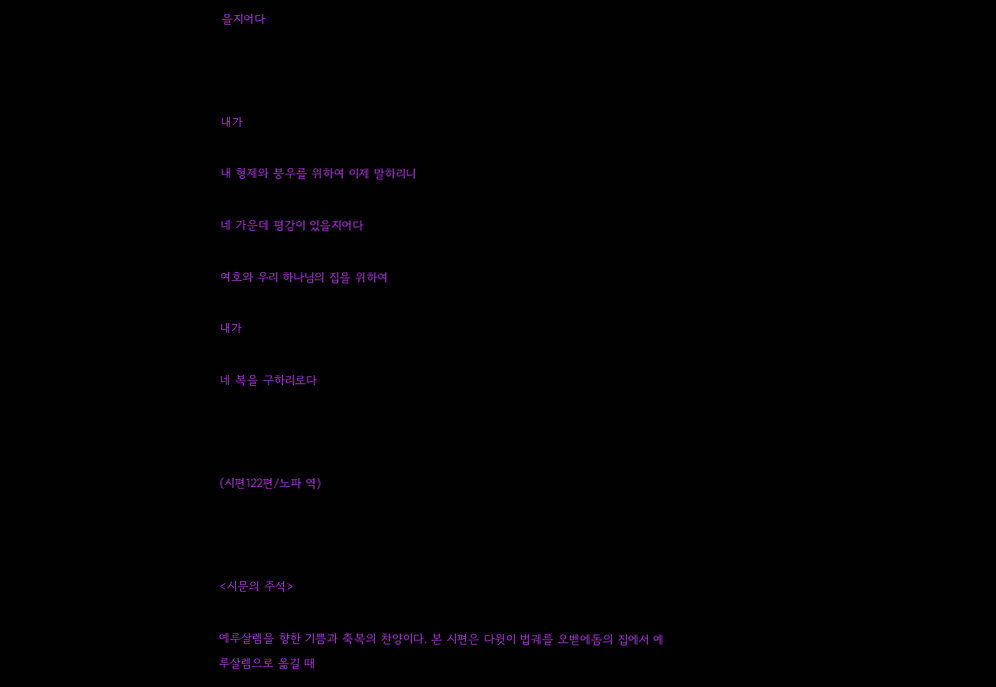을지어다



내가

내 형제와 붕우를 위하여 이제 말하리니

네 가운데 평강이 있을지어다

여호와 우리 하나님의 집을 위하여

내가

네 복을 구하리로다



(시편122편/노파 역)



<시문의 주석>

예루살렘을 향한 기쁨과 축복의 찬양이다. 본 시편은 다윗이 법궤를 오벧에돔의 집에서 예루살렘으로 옮길 때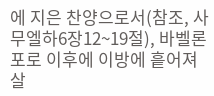에 지은 찬양으로서(참조, 사무엘하6장12~19절), 바벨론 포로 이후에 이방에 흩어져 살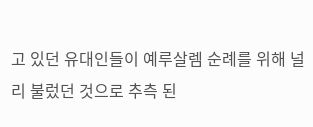고 있던 유대인들이 예루살렘 순례를 위해 널리 불렀던 것으로 추측 된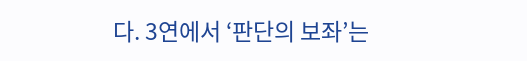다. 3연에서 ‘판단의 보좌’는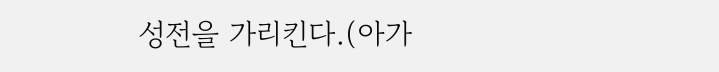성전을 가리킨다.(아가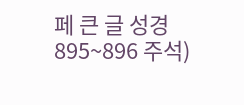페 큰 글 성경 895~896 주석)